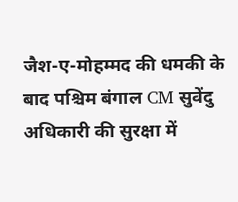जैश-ए-मोहम्मद की धमकी के बाद पश्चिम बंगाल CM सुवेंदु अधिकारी की सुरक्षा में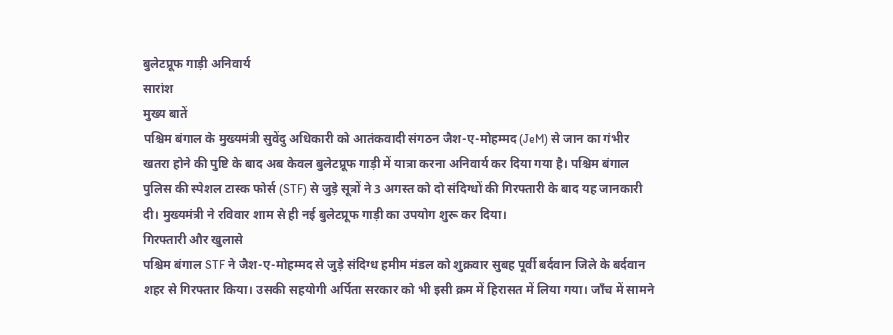बुलेटप्रूफ गाड़ी अनिवार्य
सारांश
मुख्य बातें
पश्चिम बंगाल के मुख्यमंत्री सुवेंदु अधिकारी को आतंकवादी संगठन जैश-ए-मोहम्मद (JeM) से जान का गंभीर खतरा होने की पुष्टि के बाद अब केवल बुलेटप्रूफ गाड़ी में यात्रा करना अनिवार्य कर दिया गया है। पश्चिम बंगाल पुलिस की स्पेशल टास्क फोर्स (STF) से जुड़े सूत्रों ने 3 अगस्त को दो संदिग्धों की गिरफ्तारी के बाद यह जानकारी दी। मुख्यमंत्री ने रविवार शाम से ही नई बुलेटप्रूफ गाड़ी का उपयोग शुरू कर दिया।
गिरफ्तारी और खुलासे
पश्चिम बंगाल STF ने जैश-ए-मोहम्मद से जुड़े संदिग्ध हमीम मंडल को शुक्रवार सुबह पूर्वी बर्दवान जिले के बर्दवान शहर से गिरफ्तार किया। उसकी सहयोगी अर्पिता सरकार को भी इसी क्रम में हिरासत में लिया गया। जाँच में सामने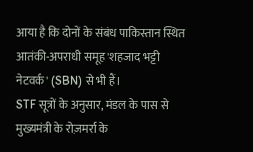आया है कि दोनों के संबंध पाकिस्तान स्थित आतंकी-अपराधी समूह 'शहजाद भट्टी नेटवर्क' (SBN) से भी हैं।
STF सूत्रों के अनुसार, मंडल के पास से मुख्यमंत्री के रोज़मर्रा के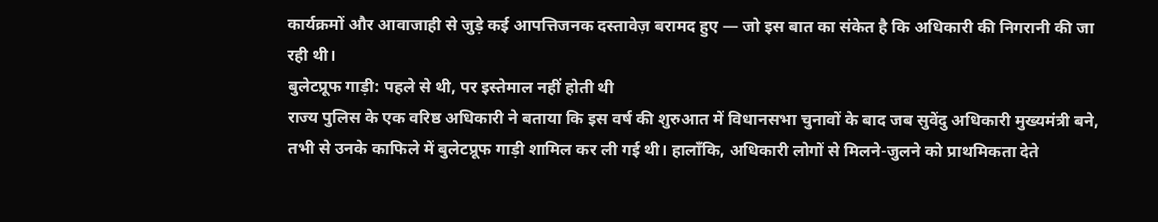कार्यक्रमों और आवाजाही से जुड़े कई आपत्तिजनक दस्तावेज़ बरामद हुए — जो इस बात का संकेत है कि अधिकारी की निगरानी की जा रही थी।
बुलेटप्रूफ गाड़ी: पहले से थी, पर इस्तेमाल नहीं होती थी
राज्य पुलिस के एक वरिष्ठ अधिकारी ने बताया कि इस वर्ष की शुरुआत में विधानसभा चुनावों के बाद जब सुवेंदु अधिकारी मुख्यमंत्री बने, तभी से उनके काफिले में बुलेटप्रूफ गाड़ी शामिल कर ली गई थी। हालाँकि, अधिकारी लोगों से मिलने-जुलने को प्राथमिकता देते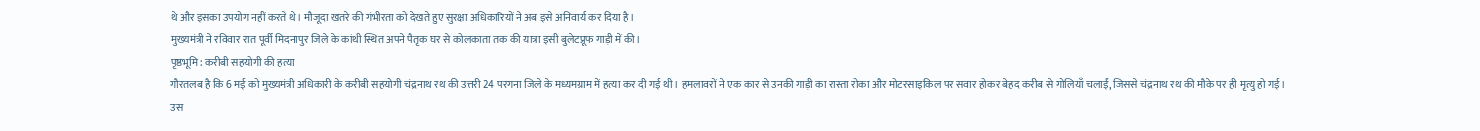थे और इसका उपयोग नहीं करते थे। मौजूदा खतरे की गंभीरता को देखते हुए सुरक्षा अधिकारियों ने अब इसे अनिवार्य कर दिया है।
मुख्यमंत्री ने रविवार रात पूर्वी मिदनापुर जिले के कांथी स्थित अपने पैतृक घर से कोलकाता तक की यात्रा इसी बुलेटप्रूफ गाड़ी में की।
पृष्ठभूमि: करीबी सहयोगी की हत्या
गौरतलब है कि 6 मई को मुख्यमंत्री अधिकारी के करीबी सहयोगी चंद्रनाथ रथ की उत्तरी 24 परगना जिले के मध्यमग्राम में हत्या कर दी गई थी। हमलावरों ने एक कार से उनकी गाड़ी का रास्ता रोका और मोटरसाइकिल पर सवार होकर बेहद करीब से गोलियाँ चलाईं, जिससे चंद्रनाथ रथ की मौके पर ही मृत्यु हो गई।
उस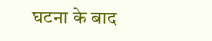घटना के बाद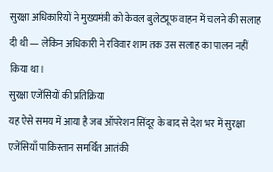सुरक्षा अधिकारियों ने मुख्यमंत्री को केवल बुलेटप्रूफ वाहन में चलने की सलाह दी थी — लेकिन अधिकारी ने रविवार शाम तक उस सलाह का पालन नहीं किया था।
सुरक्षा एजेंसियों की प्रतिक्रिया
यह ऐसे समय में आया है जब ऑपरेशन सिंदूर के बाद से देश भर में सुरक्षा एजेंसियाँ पाकिस्तान समर्थित आतंकी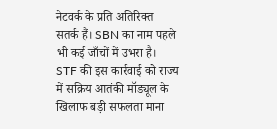नेटवर्क के प्रति अतिरिक्त सतर्क हैं। SBN का नाम पहले भी कई जाँचों में उभरा है। STF की इस कार्रवाई को राज्य में सक्रिय आतंकी मॉड्यूल के खिलाफ बड़ी सफलता माना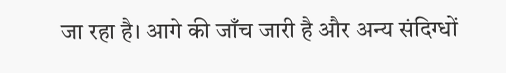जा रहा है। आगे की जाँच जारी है और अन्य संदिग्धों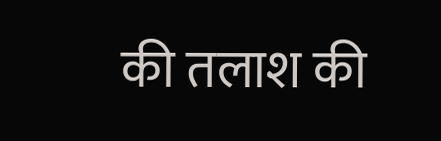की तलाश की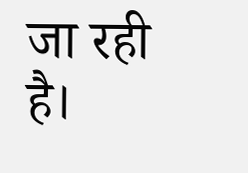जा रही है।